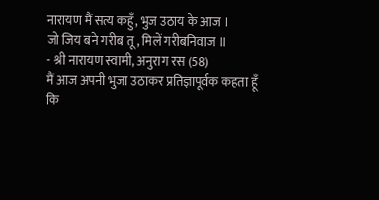नारायण मैं सत्य कहुँ, भुज उठाय के आज ।
जो जिय बने गरीब तू, मिलें गरीबनिवाज ॥
- श्री नारायण स्वामी, अनुराग रस (58)
मैं आज अपनी भुजा उठाकर प्रतिज्ञापूर्वक कहता हूँ कि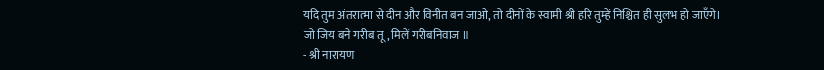यदि तुम अंतरात्मा से दीन और विनीत बन जाओ, तो दीनों के स्वामी श्री हरि तुम्हें निश्चित ही सुलभ हो जाएँगे।
जो जिय बने गरीब तू, मिलें गरीबनिवाज ॥
- श्री नारायण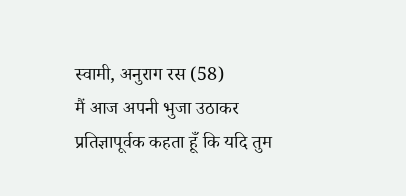स्वामी, अनुराग रस (58)
मैं आज अपनी भुजा उठाकर प्रतिज्ञापूर्वक कहता हूँ कि यदि तुम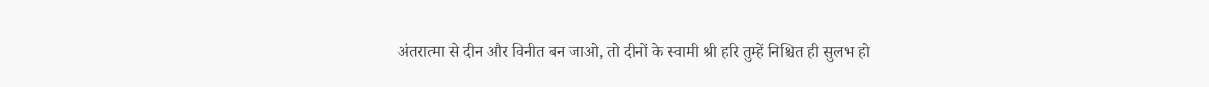अंतरात्मा से दीन और विनीत बन जाओ, तो दीनों के स्वामी श्री हरि तुम्हें निश्चित ही सुलभ हो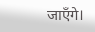जाएँगे।